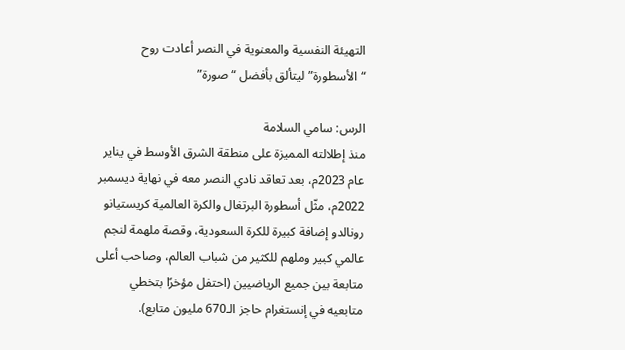التهيئة النفسية والمعنوية في النصر أعادت روح “الأسطورة” ليتألق بأفضل “صورة”

الرس: سامي السلامة
منذ إطلالته المميزة على منطقة الشرق الأوسط في يناير عام 2023م، بعد تعاقد نادي النصر معه في نهاية ديسمبر 2022م، مثّل أسطورة البرتغال والكرة العالمية كريستيانو رونالدو إضافة كبيرة للكرة السعودية، وقصة ملهمة لنجم عالمي كبير وملهم للكثير من شباب العالم، وصاحب أعلى متابعة بين جميع الرياضيين (احتفل مؤخرًا بتخطي متابعيه في إنستغرام حاجز الـ670 مليون متابع).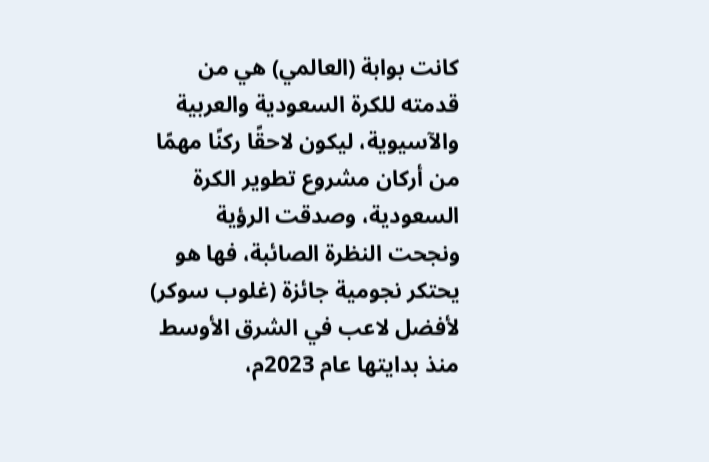كانت بوابة (العالمي) هي من قدمته للكرة السعودية والعربية والآسيوية، ليكون لاحقًا ركنًا مهمًا من أركان مشروع تطوير الكرة السعودية، وصدقت الرؤية ونجحت النظرة الصائبة، فها هو يحتكر نجومية جائزة (غلوب سوكر) لأفضل لاعب في الشرق الأوسط منذ بدايتها عام 2023م،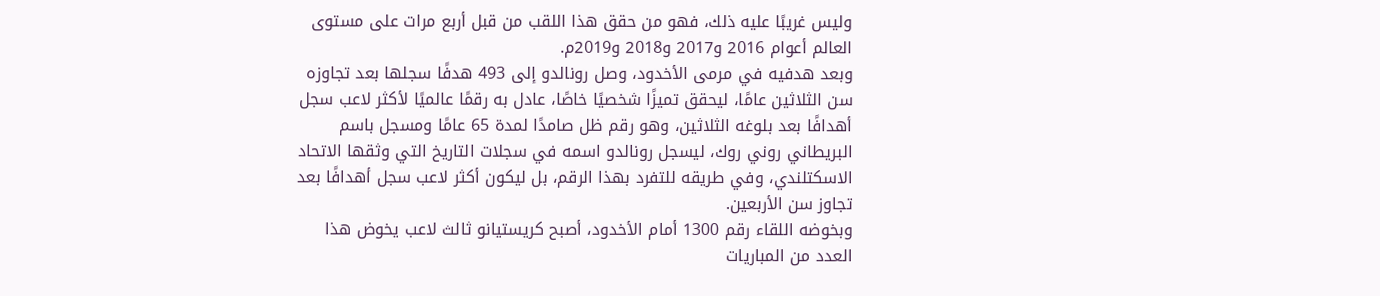وليس غريبًا عليه ذلك، فهو من حقق هذا اللقب من قبل أربع مرات على مستوى العالم أعوام 2016 و2017 و2018 و2019م.
وبعد هدفيه في مرمى الأخدود، وصل رونالدو إلى 493 هدفًا سجلها بعد تجاوزه سن الثلاثين عامًا، ليحقق تميزًا شخصيًا خاصًا، عادل به رقمًا عالميًا لأكثر لاعب سجل أهدافًا بعد بلوغه الثلاثين، وهو رقم ظل صامدًا لمدة 65 عامًا ومسجل باسم البريطاني روني روك، ليسجل رونالدو اسمه في سجلات التاريخ التي وثقها الاتحاد الاسكتلندي، وفي طريقه للتفرد بهذا الرقم، بل ليكون أكثر لاعب سجل أهدافًا بعد تجاوز سن الأربعين.
وبخوضه اللقاء رقم 1300 أمام الأخدود، أصبح كريستيانو ثالث لاعب يخوض هذا العدد من المباريات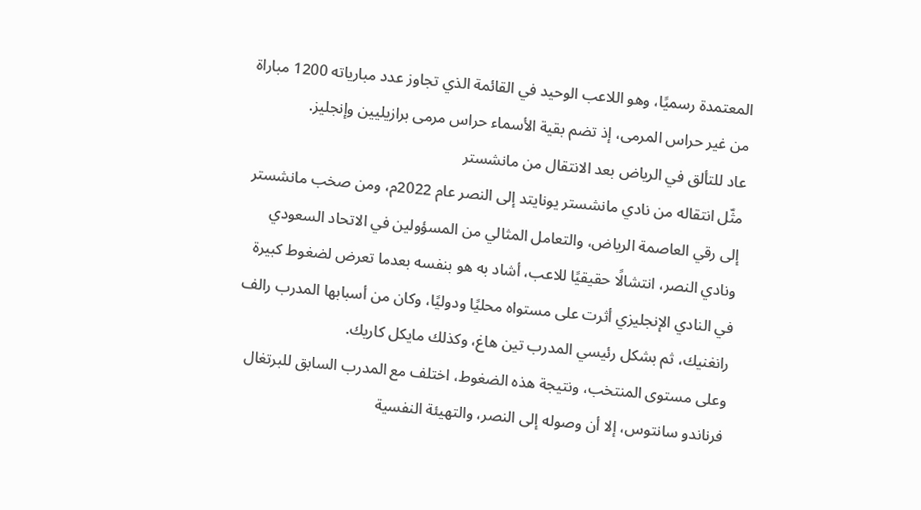المعتمدة رسميًا، وهو اللاعب الوحيد في القائمة الذي تجاوز عدد مبارياته 1200 مباراة من غير حراس المرمى، إذ تضم بقية الأسماء حراس مرمى برازيليين وإنجليز.
عاد للتألق في الرياض بعد الانتقال من مانشستر
مثّل انتقاله من نادي مانشستر يونايتد إلى النصر عام 2022م، ومن صخب مانشستر إلى رقي العاصمة الرياض، والتعامل المثالي من المسؤولين في الاتحاد السعودي ونادي النصر، انتشالًا حقيقيًا للاعب، أشاد به هو بنفسه بعدما تعرض لضغوط كبيرة في النادي الإنجليزي أثرت على مستواه محليًا ودوليًا، وكان من أسبابها المدرب رالف رانغنيك، ثم بشكل رئيسي المدرب تين هاغ، وكذلك مايكل كاريك.
وعلى مستوى المنتخب، ونتيجة هذه الضغوط، اختلف مع المدرب السابق للبرتغال فرناندو سانتوس، إلا أن وصوله إلى النصر، والتهيئة النفسية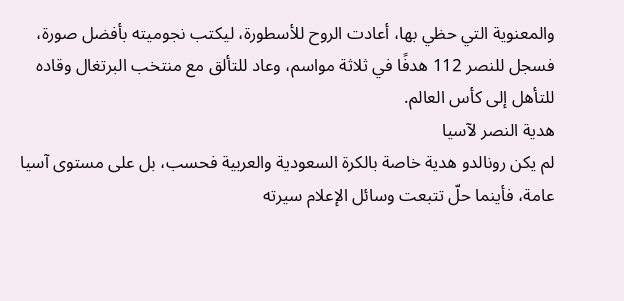والمعنوية التي حظي بها، أعادت الروح للأسطورة، ليكتب نجوميته بأفضل صورة، فسجل للنصر 112 هدفًا في ثلاثة مواسم، وعاد للتألق مع منتخب البرتغال وقاده للتأهل إلى كأس العالم.
هدية النصر لآسيا
لم يكن رونالدو هدية خاصة بالكرة السعودية والعربية فحسب، بل على مستوى آسيا عامة، فأينما حلّ تتبعت وسائل الإعلام سيرته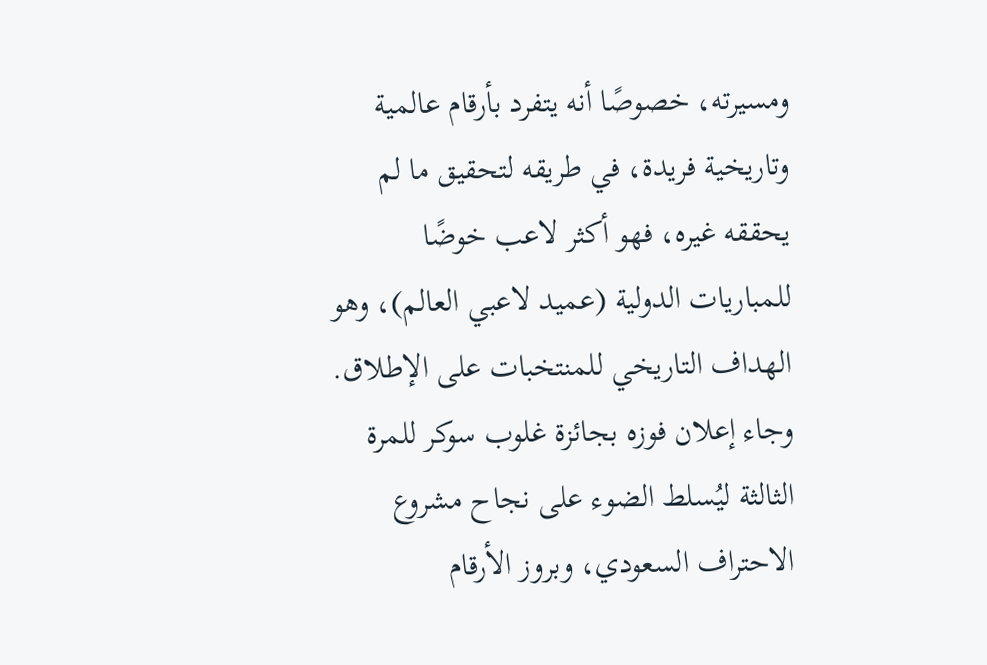ومسيرته، خصوصًا أنه يتفرد بأرقام عالمية وتاريخية فريدة، في طريقه لتحقيق ما لم يحققه غيره، فهو أكثر لاعب خوضًا للمباريات الدولية (عميد لاعبي العالم)، وهو الهداف التاريخي للمنتخبات على الإطلاق.
وجاء إعلان فوزه بجائزة غلوب سوكر للمرة الثالثة ليُسلط الضوء على نجاح مشروع الاحتراف السعودي، وبروز الأرقام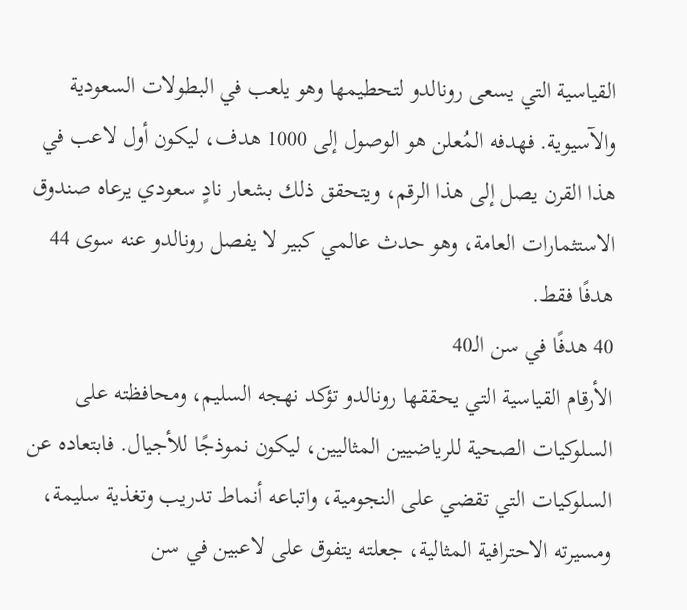القياسية التي يسعى رونالدو لتحطيمها وهو يلعب في البطولات السعودية والآسيوية. فهدفه المُعلن هو الوصول إلى 1000 هدف، ليكون أول لاعب في هذا القرن يصل إلى هذا الرقم، ويتحقق ذلك بشعار نادٍ سعودي يرعاه صندوق الاستثمارات العامة، وهو حدث عالمي كبير لا يفصل رونالدو عنه سوى 44 هدفًا فقط.
40 هدفًا في سن الـ40
الأرقام القياسية التي يحققها رونالدو تؤكد نهجه السليم، ومحافظته على السلوكيات الصحية للرياضيين المثاليين، ليكون نموذجًا للأجيال. فابتعاده عن السلوكيات التي تقضي على النجومية، واتباعه أنماط تدريب وتغذية سليمة، ومسيرته الاحترافية المثالية، جعلته يتفوق على لاعبين في سن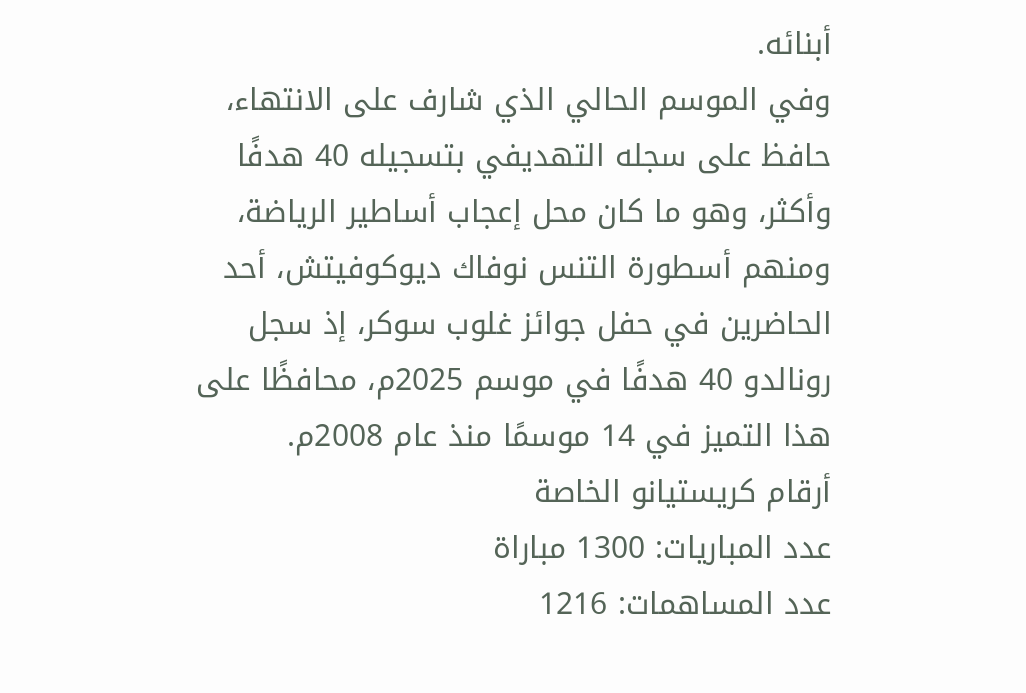أبنائه.
وفي الموسم الحالي الذي شارف على الانتهاء، حافظ على سجله التهديفي بتسجيله 40 هدفًا وأكثر، وهو ما كان محل إعجاب أساطير الرياضة، ومنهم أسطورة التنس نوفاك ديوكوفيتش، أحد الحاضرين في حفل جوائز غلوب سوكر، إذ سجل رونالدو 40 هدفًا في موسم 2025م، محافظًا على هذا التميز في 14 موسمًا منذ عام 2008م.
أرقام كريستيانو الخاصة
عدد المباريات: 1300 مباراة
عدد المساهمات: 1216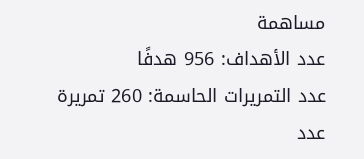مساهمة
عدد الأهداف: 956 هدفًا
عدد التمريرات الحاسمة: 260 تمريرة
عدد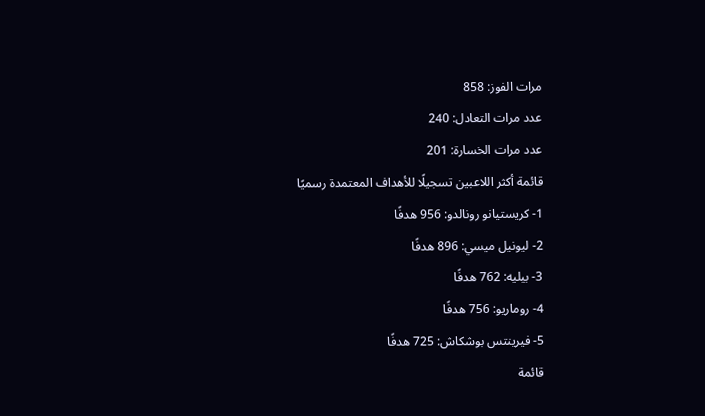مرات الفوز: 858
عدد مرات التعادل: 240
عدد مرات الخسارة: 201
قائمة أكثر اللاعبين تسجيلًا للأهداف المعتمدة رسميًا
1- كريستيانو رونالدو: 956 هدفًا
2- ليونيل ميسي: 896 هدفًا
3- بيليه: 762 هدفًا
4- روماريو: 756 هدفًا
5- فيرينتس بوشكاش: 725 هدفًا
قائمة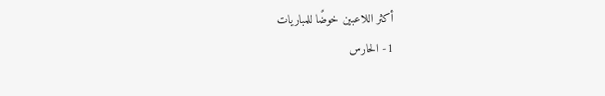أكثر اللاعبين خوضًا للمباريات
1- الحارس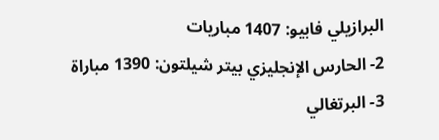البرازيلي فابيو: 1407 مباريات
2- الحارس الإنجليزي بيتر شيلتون: 1390 مباراة
3- البرتغالي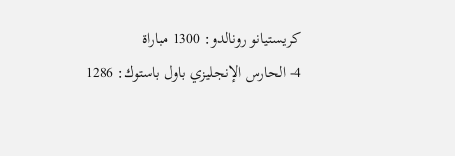كريستيانو رونالدو: 1300 مباراة
4- الحارس الإنجليزي باول باستوك: 1286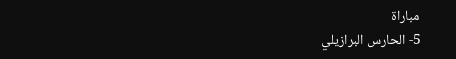مباراة
5- الحارس البرازيلي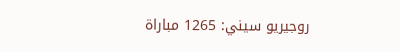روجيريو سيني: 1265 مباراة